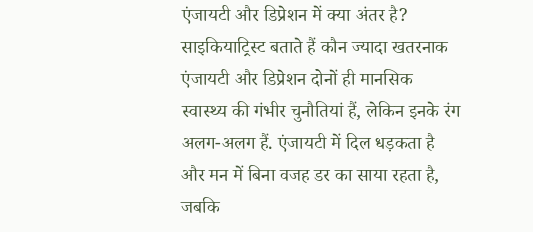एंजायटी और डिप्रेशन में क्या अंतर है? साइकियाट्रिस्ट बताते हैं कौन ज्यादा खतरनाक
एंजायटी और डिप्रेशन दोनों ही मानसिक स्वास्थ्य की गंभीर चुनौतियां हैं, लेकिन इनके रंग अलग-अलग हैं. एंजायटी में दिल धड़कता है और मन में बिना वजह डर का साया रहता है, जबकि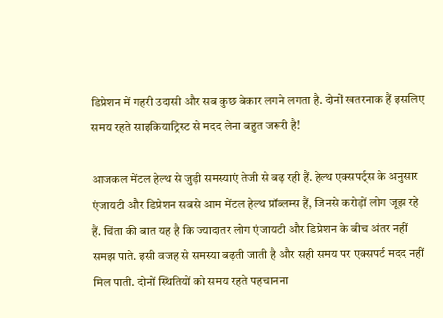डिप्रेशन में गहरी उदासी और सब कुछ बेकार लगने लगता है. दोनों खतरनाक हैं इसलिए समय रहते साइकियाट्रिस्ट से मदद लेना बहुत जरूरी है!

आजकल मेंटल हेल्थ से जुड़ी समस्याएं तेजी से बढ़ रही हैं. हेल्थ एक्सपर्ट्स के अनुसार एंजायटी और डिप्रेशन सबसे आम मेंटल हेल्थ प्रॉब्लम्स हैं, जिनसे करोड़ों लोग जूझ रहे हैं. चिंता की बात यह है कि ज्यादातर लोग एंजायटी और डिप्रेशन के बीच अंतर नहीं समझ पाते. इसी वजह से समस्या बढ़ती जाती है और सही समय पर एक्सपर्ट मदद नहीं मिल पाती. दोनों स्थितियों को समय रहते पहचानना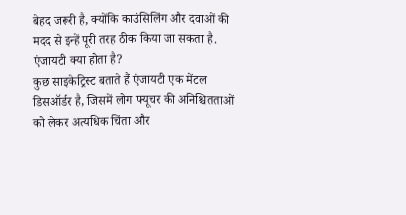बेहद जरूरी है, क्योंकि काउंसिलिंग और दवाओं की मदद से इन्हें पूरी तरह ठीक किया जा सकता है.
एंजायटी क्या होता है?
कुछ साइकेट्रिस्ट बताते हैं एंजायटी एक मेंटल डिसऑर्डर है, जिसमें लोग फ्यूचर की अनिश्चितताओं को लेकर अत्यधिक चिंता और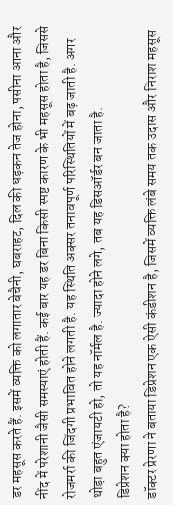डर महसूस करते हैं. इसमें व्यक्ति को लगातार बेचैनी, घबराहट, दिल की धड़कन तेज होना, पसीना आना और नींद में परेशानी जैसी समस्याएं होती हैं. कई बार यह डर बिना किसी स्पष्ट कारण के भी महसूस होता है, जिससे रोजमर्रा की जिंदगी प्रभावित होने लगती है. यह स्थिति अक्सर तनावपूर्ण परिस्थितियों में बढ़ जाती है. अगर थोड़ा बहुत एंजायटी हो, तो यह नॉर्मल है. ज्यादा होने लगे, तब यह डिसऑर्डर बन जाता है.
डिप्रेशन क्या होता है?
डॉक्टर प्रेरणा ने बताया डिप्रेशन एक ऐसी कंडीशन है, जिसमें व्यक्ति लंबे समय तक उदास और निराश महसूस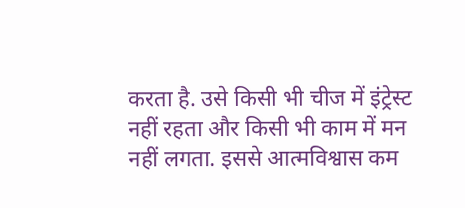करता है. उसे किसी भी चीज में इंट्रेस्ट नहीं रहता और किसी भी काम में मन नहीं लगता. इससे आत्मविश्वास कम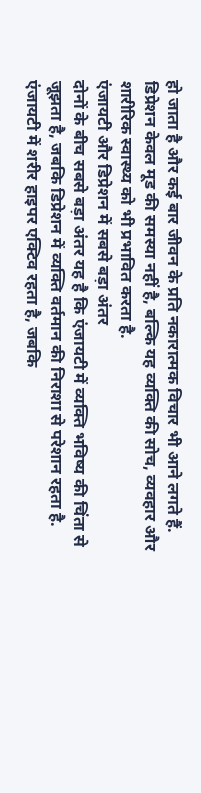हो जाता है और कई बार जीवन के प्रति नकारात्मक विचार भी आने लगते हैं. डिप्रेशन केवल मूड की समस्या नहीं है, बल्कि यह व्यक्ति की सोच, व्यवहार और शारीरिक स्वास्थ्य को भी प्रभावित करता है.
एंजायटी और डिप्रेशन में सबसे बड़ा अंतर
दोनों के बीच सबसे बड़ा अंतर यह है कि एंजायटी में व्यक्ति भविष्य की चिंता से जूझता है, जबकि डिप्रेशन में व्यक्ति वर्तमान की निराशा से परेशान रहता है. एंजायटी में शरीर हाइपर एक्टिव रहता है, जबकि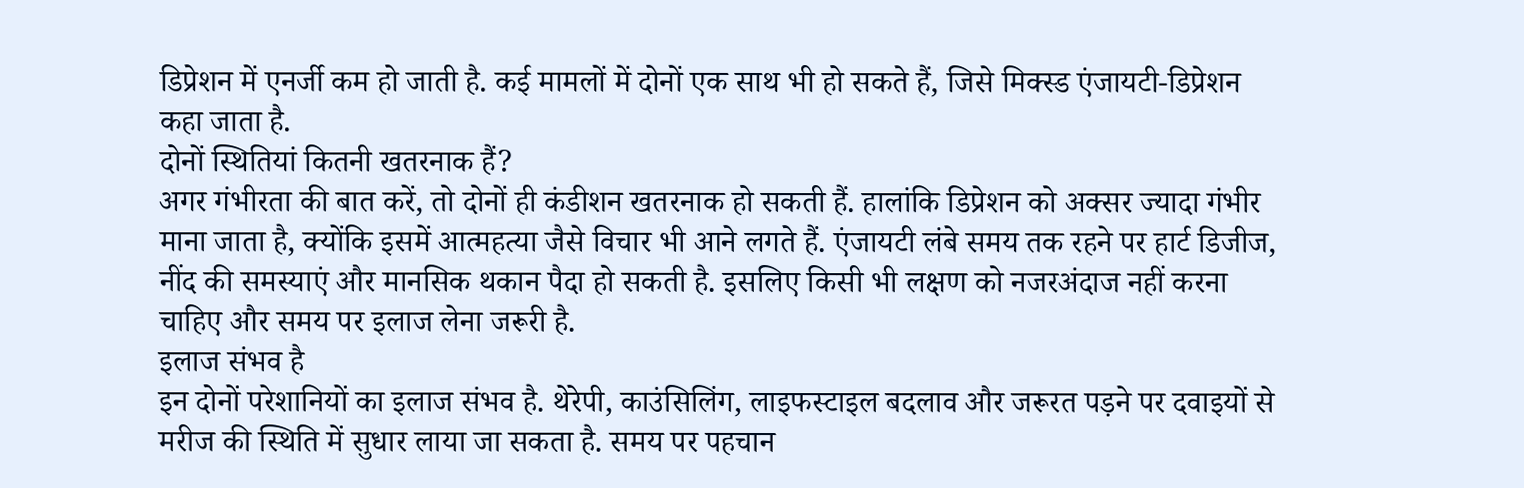डिप्रेशन में एनर्जी कम हो जाती है. कई मामलों में दोनों एक साथ भी हो सकते हैं, जिसे मिक्स्ड एंजायटी-डिप्रेशन कहा जाता है.
दोनों स्थितियां कितनी खतरनाक हैं?
अगर गंभीरता की बात करें, तो दोनों ही कंडीशन खतरनाक हो सकती हैं. हालांकि डिप्रेशन को अक्सर ज्यादा गंभीर माना जाता है, क्योंकि इसमें आत्महत्या जैसे विचार भी आने लगते हैं. एंजायटी लंबे समय तक रहने पर हार्ट डिजीज, नींद की समस्याएं और मानसिक थकान पैदा हो सकती है. इसलिए किसी भी लक्षण को नजरअंदाज नहीं करना चाहिए और समय पर इलाज लेना जरूरी है.
इलाज संभव है
इन दोनों परेशानियों का इलाज संभव है. थेरेपी, काउंसिलिंग, लाइफस्टाइल बदलाव और जरूरत पड़ने पर दवाइयों से मरीज की स्थिति में सुधार लाया जा सकता है. समय पर पहचान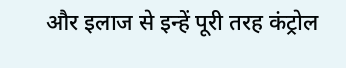और इलाज से इन्हें पूरी तरह कंट्रोल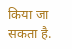किया जा सकता है.